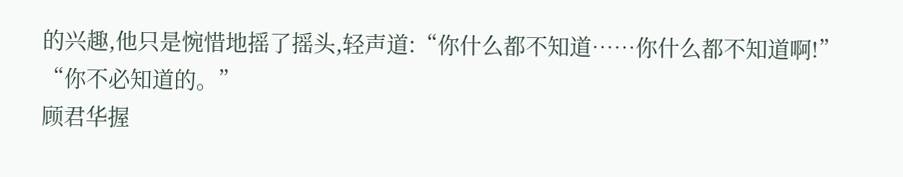的兴趣,他只是惋惜地摇了摇头,轻声道:“你什么都不知道……你什么都不知道啊!”
“你不必知道的。”
顾君华握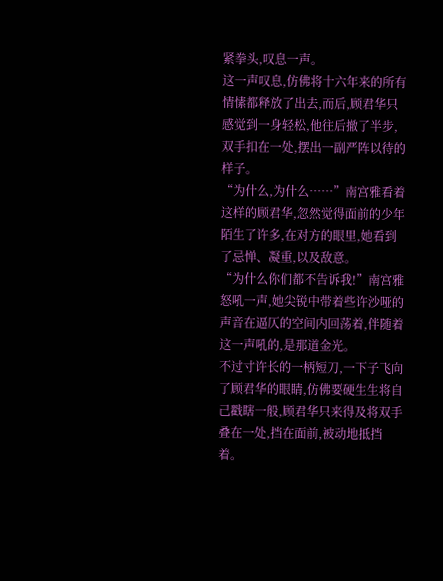紧拳头,叹息一声。
这一声叹息,仿佛将十六年来的所有情愫都释放了出去,而后,顾君华只感觉到一身轻松,他往后撤了半步,双手扣在一处,摆出一副严阵以待的样子。
“为什么,为什么……”南宫雅看着这样的顾君华,忽然觉得面前的少年陌生了许多,在对方的眼里,她看到了忌惮、凝重,以及敌意。
“为什么你们都不告诉我!”南宫雅怒吼一声,她尖锐中带着些许沙哑的声音在逼仄的空间内回荡着,伴随着这一声吼的,是那道金光。
不过寸许长的一柄短刀,一下子飞向了顾君华的眼睛,仿佛要硬生生将自己戳瞎一般,顾君华只来得及将双手叠在一处,挡在面前,被动地抵挡着。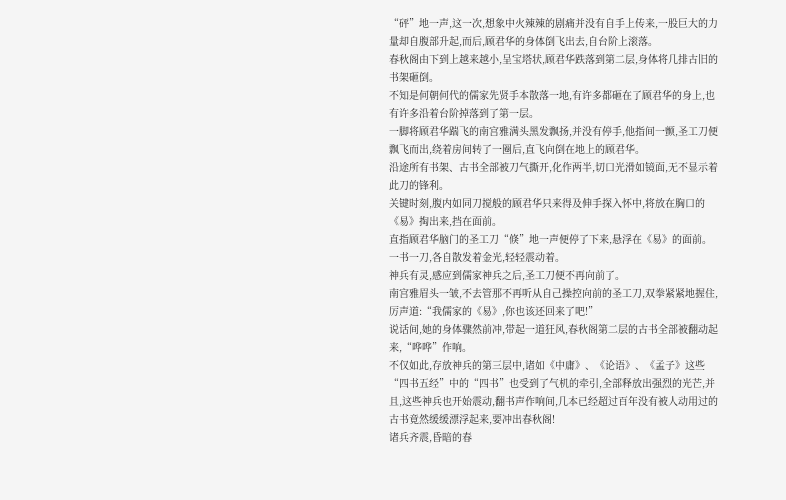“砰”地一声,这一次,想象中火辣辣的剧痛并没有自手上传来,一股巨大的力量却自腹部升起,而后,顾君华的身体倒飞出去,自台阶上滚落。
春秋阁由下到上越来越小,呈宝塔状,顾君华跌落到第二层,身体将几排古旧的书架砸倒。
不知是何朝何代的儒家先贤手本散落一地,有许多都砸在了顾君华的身上,也有许多沿着台阶掉落到了第一层。
一脚将顾君华踹飞的南宫雅满头黑发飘扬,并没有停手,他指间一颤,圣工刀便飘飞而出,绕着房间转了一圈后,直飞向倒在地上的顾君华。
沿途所有书架、古书全部被刀气撕开,化作两半,切口光滑如镜面,无不显示着此刀的锋利。
关键时刻,腹内如同刀搅般的顾君华只来得及伸手探入怀中,将放在胸口的《易》掏出来,挡在面前。
直指顾君华脑门的圣工刀“倏”地一声便停了下来,悬浮在《易》的面前。
一书一刀,各自散发着金光,轻轻震动着。
神兵有灵,感应到儒家神兵之后,圣工刀便不再向前了。
南宫雅眉头一皱,不去管那不再听从自己操控向前的圣工刀,双拳紧紧地握住,厉声道:“我儒家的《易》,你也该还回来了吧!”
说话间,她的身体骤然前冲,带起一道狂风,春秋阁第二层的古书全部被翻动起来,“哗哗”作响。
不仅如此,存放神兵的第三层中,诸如《中庸》、《论语》、《孟子》这些“四书五经”中的“四书”也受到了气机的牵引,全部释放出强烈的光芒,并且,这些神兵也开始震动,翻书声作响间,几本已经超过百年没有被人动用过的古书竟然缓缓漂浮起来,要冲出春秋阁!
诸兵齐震,昏暗的春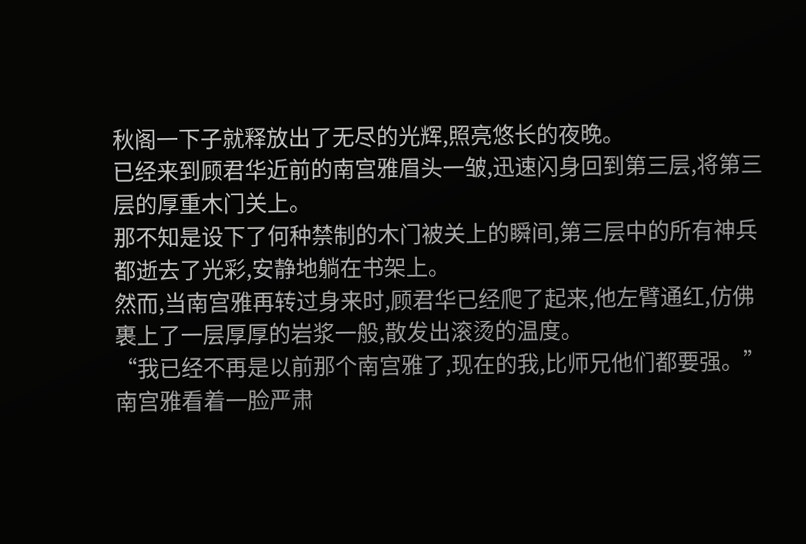秋阁一下子就释放出了无尽的光辉,照亮悠长的夜晚。
已经来到顾君华近前的南宫雅眉头一皱,迅速闪身回到第三层,将第三层的厚重木门关上。
那不知是设下了何种禁制的木门被关上的瞬间,第三层中的所有神兵都逝去了光彩,安静地躺在书架上。
然而,当南宫雅再转过身来时,顾君华已经爬了起来,他左臂通红,仿佛裹上了一层厚厚的岩浆一般,散发出滚烫的温度。
“我已经不再是以前那个南宫雅了,现在的我,比师兄他们都要强。”南宫雅看着一脸严肃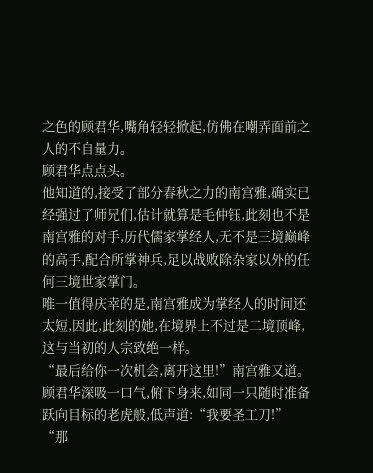之色的顾君华,嘴角轻轻掀起,仿佛在嘲弄面前之人的不自量力。
顾君华点点头。
他知道的,接受了部分春秋之力的南宫雅,确实已经强过了师兄们,估计就算是毛仲钰,此刻也不是南宫雅的对手,历代儒家掌经人,无不是三境巅峰的高手,配合所掌神兵,足以战败除杂家以外的任何三境世家掌门。
唯一值得庆幸的是,南宫雅成为掌经人的时间还太短,因此,此刻的她,在境界上不过是二境顶峰,这与当初的人宗致绝一样。
“最后给你一次机会,离开这里!”南宫雅又道。
顾君华深吸一口气,俯下身来,如同一只随时准备跃向目标的老虎般,低声道:“我要圣工刀!”
“那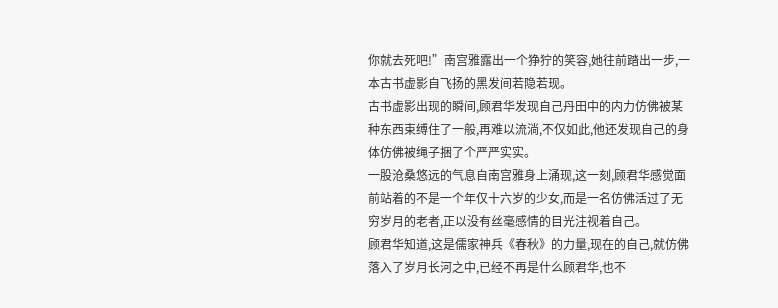你就去死吧!”南宫雅露出一个狰狞的笑容,她往前踏出一步,一本古书虚影自飞扬的黑发间若隐若现。
古书虚影出现的瞬间,顾君华发现自己丹田中的内力仿佛被某种东西束缚住了一般,再难以流淌,不仅如此,他还发现自己的身体仿佛被绳子捆了个严严实实。
一股沧桑悠远的气息自南宫雅身上涌现,这一刻,顾君华感觉面前站着的不是一个年仅十六岁的少女,而是一名仿佛活过了无穷岁月的老者,正以没有丝毫感情的目光注视着自己。
顾君华知道,这是儒家神兵《春秋》的力量,现在的自己,就仿佛落入了岁月长河之中,已经不再是什么顾君华,也不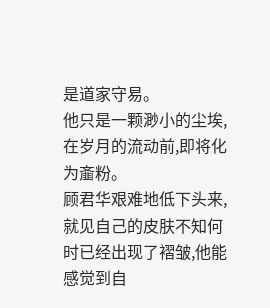是道家守易。
他只是一颗渺小的尘埃,在岁月的流动前,即将化为齑粉。
顾君华艰难地低下头来,就见自己的皮肤不知何时已经出现了褶皱,他能感觉到自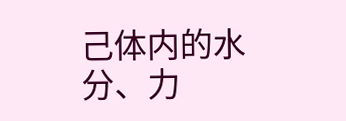己体内的水分、力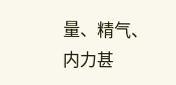量、精气、内力甚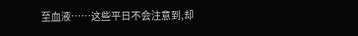至血液……这些平日不会注意到,却